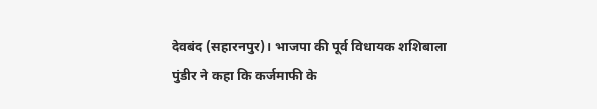देवबंद (सहारनपुर)। भाजपा की पूर्व विधायक शशिबाला पुंडीर ने कहा कि कर्जमाफी के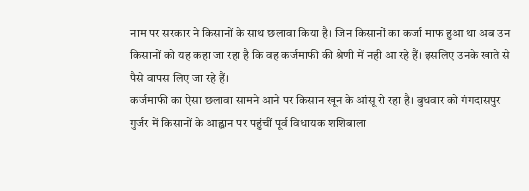नाम पर सरकार ने किसानों के साथ छलावा किया है। जिन किसानों का कर्जा माफ हुआ था अब उन किसानों को यह कहा जा रहा है कि वह कर्जमाफी की श्रेणी में नही आ रहे हैं। इसलिए उनके खाते से पैसे वापस लिए जा रहे हैं।
कर्जमाफी का ऐसा छलावा सामने आने पर किसान खून के आंसू रो रहा है। बुधवार को गंगदासपुर गुर्जर में किसानों के आह्वान पर पहुंचीं पूर्व विधायक शशिबाला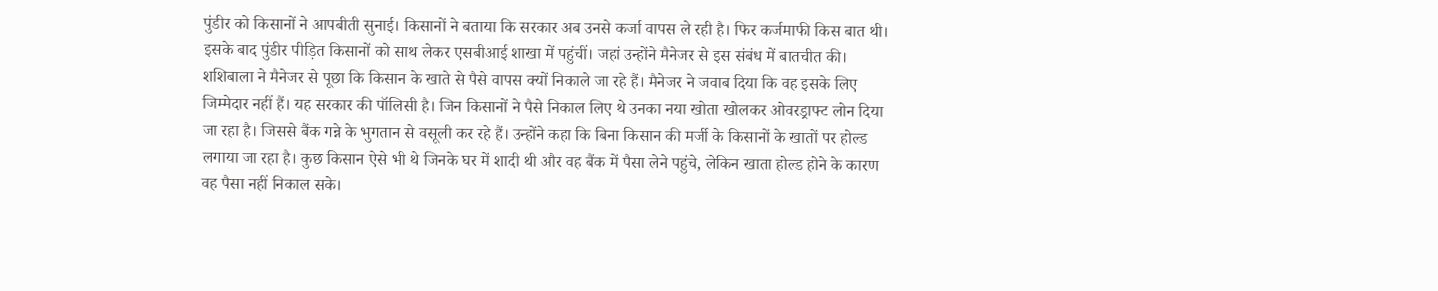पुंडीर को किसानों ने आपबीती सुनाई। किसानों ने बताया कि सरकार अब उनसे कर्जा वापस ले रही है। फिर कर्जमाफी किस बात थी। इसके बाद पुंडीर पीड़ित किसानों को साथ लेकर एसबीआई शाखा में पहुंचीं। जहां उन्होंने मैनेजर से इस संबंध में बातचीत की। शशिबाला ने मैनेजर से पूछा कि किसान के खाते से पैसे वापस क्यों निकाले जा रहे हैं। मैनेजर ने जवाब दिया कि वह इसके लिए जिम्मेदार नहीं हैं। यह सरकार की पॉलिसी है। जिन किसानों ने पैसे निकाल लिए थे उनका नया खोता खोलकर ओवरड्राफ्ट लोन दिया जा रहा है। जिससे बैंक गन्ने के भुगतान से वसूली कर रहे हैं। उन्होंने कहा कि बिना किसान की मर्जी के किसानों के खातों पर होल्ड लगाया जा रहा है। कुछ किसान ऐसे भी थे जिनके घर में शादी थी और वह बैंक में पैसा लेने पहुंचे, लेकिन खाता होल्ड होने के कारण वह पैसा नहीं निकाल सके।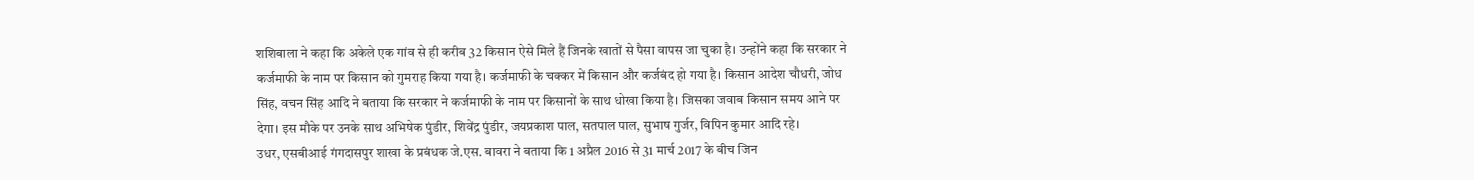शशिबाला ने कहा कि अकेले एक गांव से ही करीब 32 किसान ऐसे मिले हैं जिनके खातों से पैसा वापस जा चुका है। उन्होंने कहा कि सरकार ने कर्जमाफी के नाम पर किसान को गुमराह किया गया है। कर्जमाफी के चक्कर में किसान और कर्जबंद हो गया है। किसान आदेश चौधरी, जोध सिंह, वचन सिंह आदि ने बताया कि सरकार ने कर्जमाफी के नाम पर किसानों के साथ धोखा किया है। जिसका जवाब किसान समय आने पर देगा। इस मौके पर उनके साथ अभिषेक पुंडीर, शिवेंद्र पुंडीर, जयप्रकाश पाल, सतपाल पाल, सुभाष गुर्जर, विपिन कुमार आदि रहे।
उधर, एसबीआई गंगदासपुर शाखा के प्रबंधक जे.एस. बावरा ने बताया कि 1 अप्रैल 2016 से 31 मार्च 2017 के बीच जिन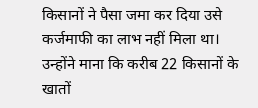किसानों ने पैसा जमा कर दिया उसे कर्जमाफी का लाभ नहीं मिला था। उन्होंने माना कि करीब 22 किसानों के खातों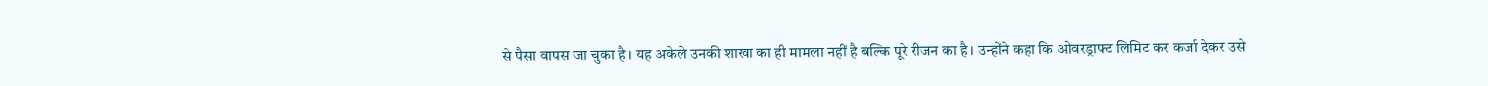से पैसा वापस जा चुका है। यह अकेले उनकी शाखा का ही मामला नहीं है बल्कि पूरे रीजन का है। उन्होंने कहा कि ओवरड्राफ्ट लिमिट कर कर्जा देकर उसे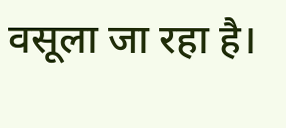वसूला जा रहा है।